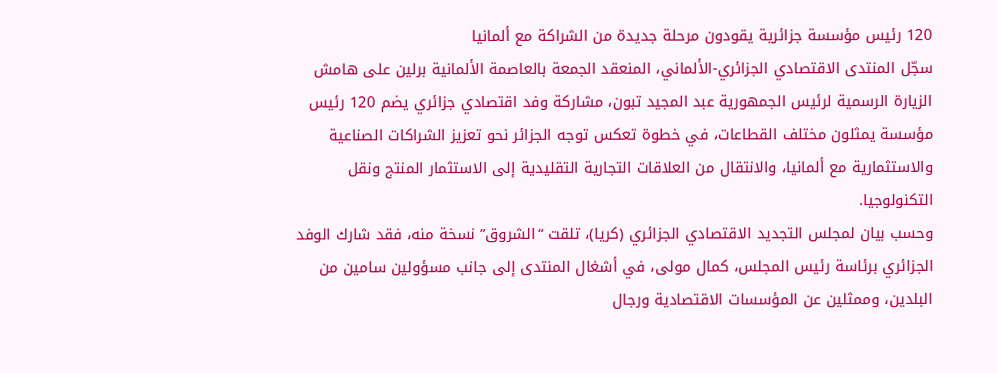120 رئيس مؤسسة جزائرية يقودون مرحلة جديدة من الشراكة مع ألمانيا
سجّل المنتدى الاقتصادي الجزائري-الألماني، المنعقد الجمعة بالعاصمة الألمانية برلين على هامش الزيارة الرسمية لرئيس الجمهورية عبد المجيد تبون، مشاركة وفد اقتصادي جزائري يضم 120 رئيس مؤسسة يمثلون مختلف القطاعات، في خطوة تعكس توجه الجزائر نحو تعزيز الشراكات الصناعية والاستثمارية مع ألمانيا، والانتقال من العلاقات التجارية التقليدية إلى الاستثمار المنتج ونقل التكنولوجيا.
وحسب بيان لمجلس التجديد الاقتصادي الجزائري (كريا)، تلقت “الشروق” نسخة منه، فقد شارك الوفد الجزائري برئاسة رئيس المجلس، كمال مولى، في أشغال المنتدى إلى جانب مسؤولين سامين من البلدين، وممثلين عن المؤسسات الاقتصادية ورجال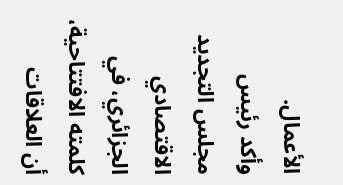الأعمال.
وأكد رئيس مجلس التجديد الاقتصادي الجزائري، في كلمته الافتتاحية، أن العلاقات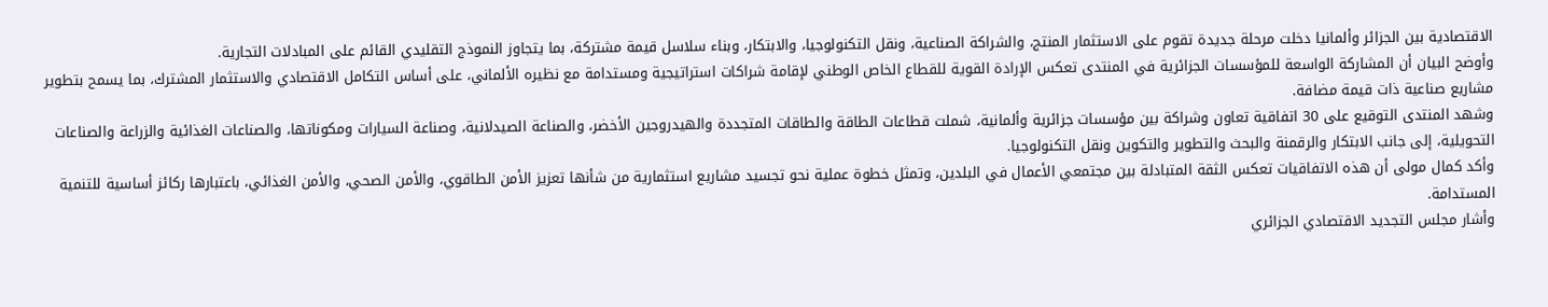الاقتصادية بين الجزائر وألمانيا دخلت مرحلة جديدة تقوم على الاستثمار المنتج، والشراكة الصناعية، ونقل التكنولوجيا، والابتكار، وبناء سلاسل قيمة مشتركة، بما يتجاوز النموذج التقليدي القائم على المبادلات التجارية.
وأوضح البيان أن المشاركة الواسعة للمؤسسات الجزائرية في المنتدى تعكس الإرادة القوية للقطاع الخاص الوطني لإقامة شراكات استراتيجية ومستدامة مع نظيره الألماني، على أساس التكامل الاقتصادي والاستثمار المشترك، بما يسمح بتطوير مشاريع صناعية ذات قيمة مضافة.
وشهد المنتدى التوقيع على 30 اتفاقية تعاون وشراكة بين مؤسسات جزائرية وألمانية، شملت قطاعات الطاقة والطاقات المتجددة والهيدروجين الأخضر، والصناعة الصيدلانية، وصناعة السيارات ومكوناتها، والصناعات الغذائية والزراعة والصناعات التحويلية، إلى جانب الابتكار والرقمنة والبحث والتطوير والتكوين ونقل التكنولوجيا.
وأكد كمال مولى أن هذه الاتفاقيات تعكس الثقة المتبادلة بين مجتمعي الأعمال في البلدين، وتمثل خطوة عملية نحو تجسيد مشاريع استثمارية من شأنها تعزيز الأمن الطاقوي، والأمن الصحي، والأمن الغذائي، باعتبارها ركائز أساسية للتنمية المستدامة.
وأشار مجلس التجديد الاقتصادي الجزائري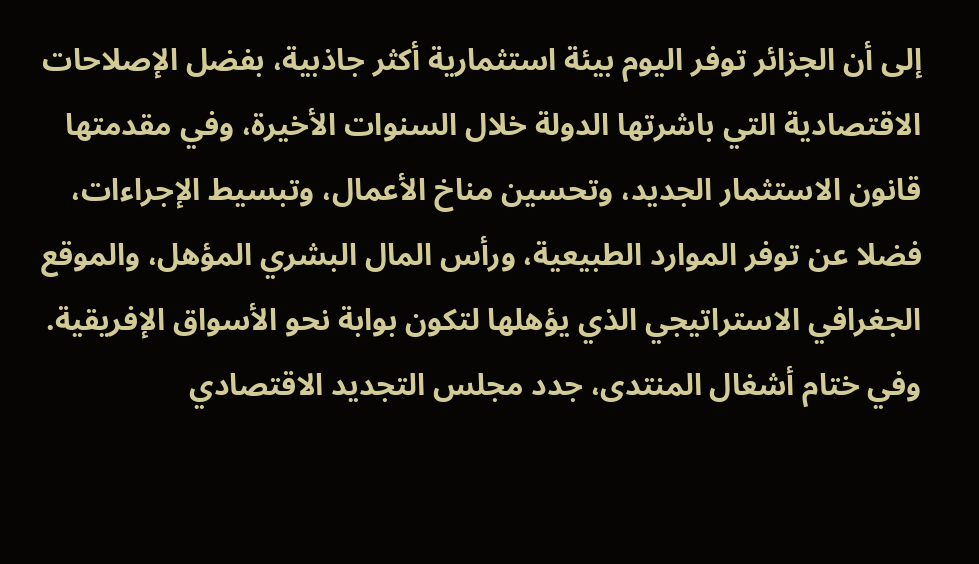إلى أن الجزائر توفر اليوم بيئة استثمارية أكثر جاذبية، بفضل الإصلاحات الاقتصادية التي باشرتها الدولة خلال السنوات الأخيرة، وفي مقدمتها قانون الاستثمار الجديد، وتحسين مناخ الأعمال، وتبسيط الإجراءات، فضلا عن توفر الموارد الطبيعية، ورأس المال البشري المؤهل، والموقع الجغرافي الاستراتيجي الذي يؤهلها لتكون بوابة نحو الأسواق الإفريقية.
وفي ختام أشغال المنتدى، جدد مجلس التجديد الاقتصادي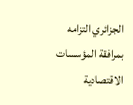الجزائري التزامه بمرافقة المؤسسات الاقتصادية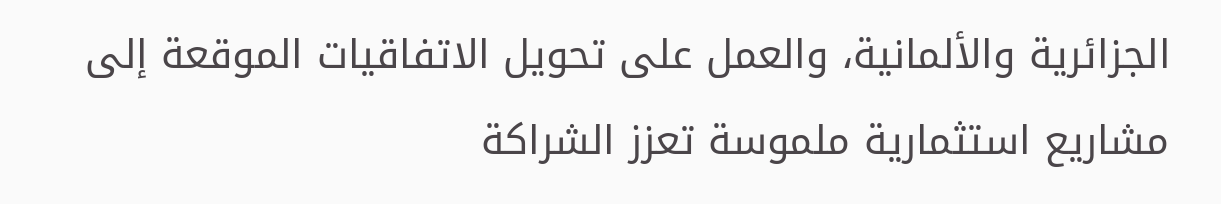الجزائرية والألمانية، والعمل على تحويل الاتفاقيات الموقعة إلى مشاريع استثمارية ملموسة تعزز الشراكة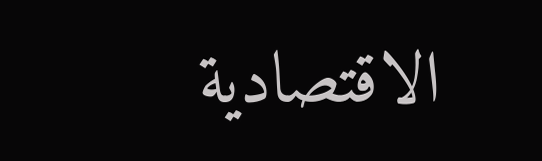الاقتصادية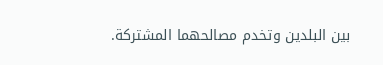بين البلدين وتخدم مصالحهما المشتركة.